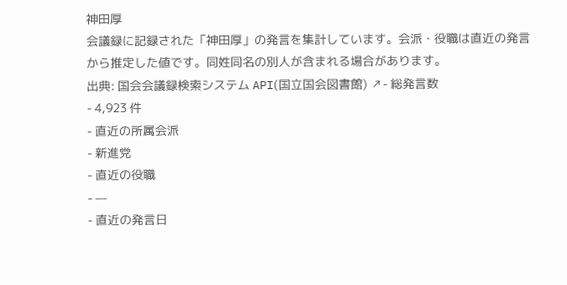神田厚
会議録に記録された「神田厚」の発言を集計しています。会派・役職は直近の発言から推定した値です。同姓同名の別人が含まれる場合があります。
出典: 国会会議録検索システム API(国立国会図書館) ↗- 総発言数
- 4,923 件
- 直近の所属会派
- 新進党
- 直近の役職
- —
- 直近の発言日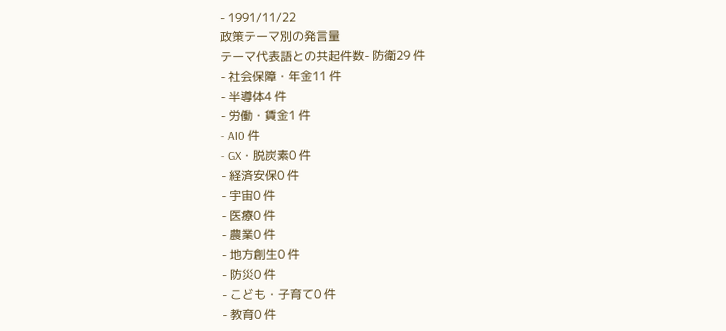- 1991/11/22
政策テーマ別の発言量
テーマ代表語との共起件数- 防衛29 件
- 社会保障・年金11 件
- 半導体4 件
- 労働・賃金1 件
- AI0 件
- GX・脱炭素0 件
- 経済安保0 件
- 宇宙0 件
- 医療0 件
- 農業0 件
- 地方創生0 件
- 防災0 件
- こども・子育て0 件
- 教育0 件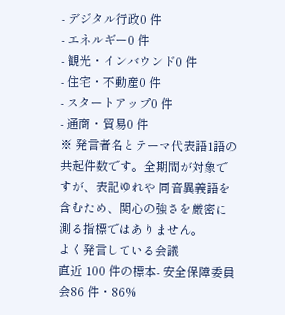- デジタル行政0 件
- エネルギー0 件
- 観光・インバウンド0 件
- 住宅・不動産0 件
- スタートアップ0 件
- 通商・貿易0 件
※ 発言者名とテーマ代表語1語の共起件数です。全期間が対象ですが、表記ゆれや 同音異義語を含むため、関心の強さを厳密に測る指標ではありません。
よく発言している会議
直近 100 件の標本- 安全保障委員会86 件・86%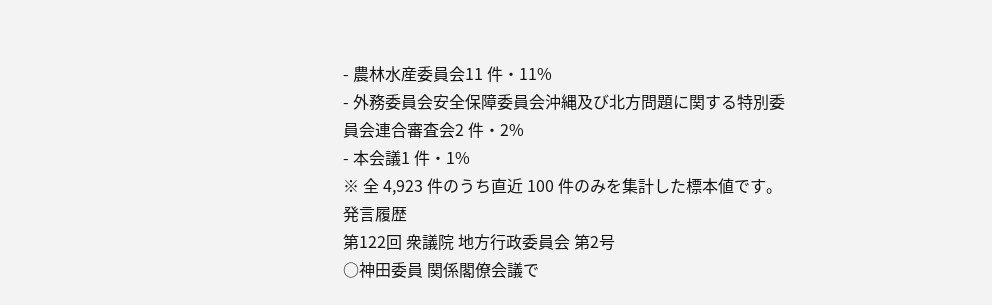- 農林水産委員会11 件・11%
- 外務委員会安全保障委員会沖縄及び北方問題に関する特別委員会連合審査会2 件・2%
- 本会議1 件・1%
※ 全 4,923 件のうち直近 100 件のみを集計した標本値です。
発言履歴
第122回 衆議院 地方行政委員会 第2号
○神田委員 関係閣僚会議で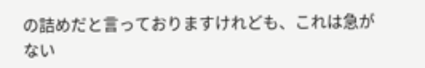の詰めだと言っておりますけれども、これは急がない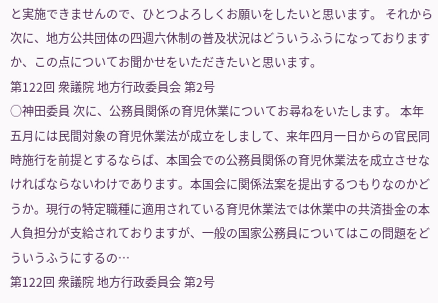と実施できませんので、ひとつよろしくお願いをしたいと思います。 それから次に、地方公共団体の四週六休制の普及状況はどういうふうになっておりますか、この点についてお聞かせをいただきたいと思います。
第122回 衆議院 地方行政委員会 第2号
○神田委員 次に、公務員関係の育児休業についてお尋ねをいたします。 本年五月には民間対象の育児休業法が成立をしまして、来年四月一日からの官民同時施行を前提とするならば、本国会での公務員関係の育児休業法を成立させなければならないわけであります。本国会に関係法案を提出するつもりなのかどうか。現行の特定職種に適用されている育児休業法では休業中の共済掛金の本人負担分が支給されておりますが、一般の国家公務員についてはこの問題をどういうふうにするの…
第122回 衆議院 地方行政委員会 第2号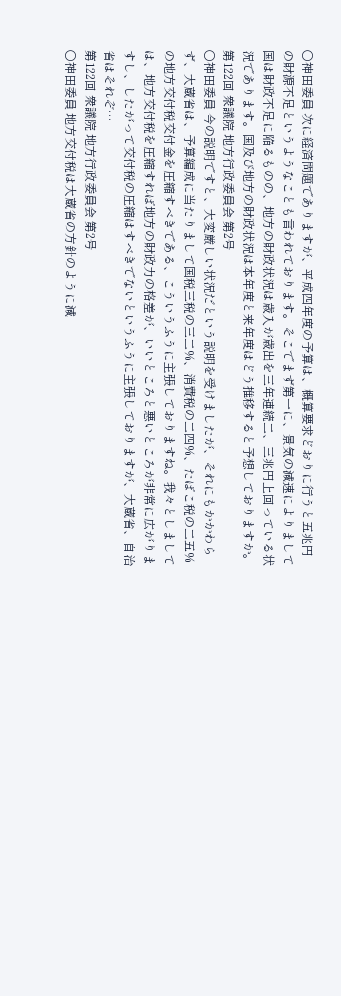○神田委員 次に経済問題でありますが、平成四年度の予算は、概算要求どおりに行うと五兆円の財源不足というようなことも言われております。そこでまず第一に、景気の減速によりまして国は財政不足に陥るものの、地方の財政状況は歳入が歳出を三年連続二、三兆円上回っている状況であります。国及び地方の財政状況は本年度と来年度はどう推移すると予想しておりますか。
第122回 衆議院 地方行政委員会 第2号
○神田委員 今の説明ですと、大変厳しい状況だという説明を受けましたが、それにもかかわらず、大蔵省は、予算編成に当たりまして国税三税の三二%、消費税の二四%、たばこ税の二五%の地方交付税交付金を圧縮すべきである、こういうふうに主張しておりますね。我々としましては、地方交付税を圧縮すれば地方の財政力の格差が、いいところと悪いところが非常に広がりますし、したがって交付税の圧縮はすべきでないというふうに主張しておりますが、大蔵省、自治省はそれぞ…
第122回 衆議院 地方行政委員会 第2号
○神田委員 地方交付税は大蔵省の方針のように減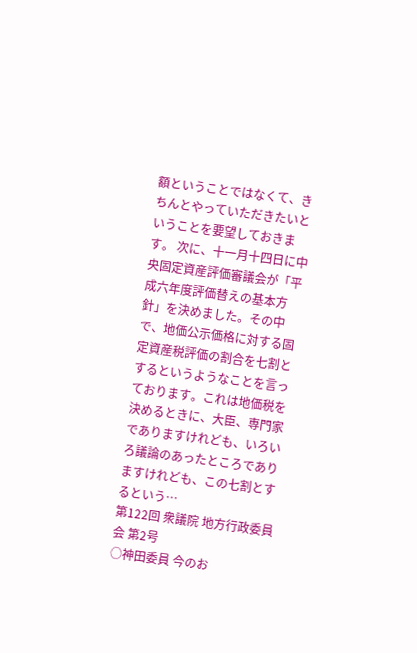額ということではなくて、きちんとやっていただきたいということを要望しておきます。 次に、十一月十四日に中央固定資産評価審議会が「平成六年度評価替えの基本方針」を決めました。その中で、地価公示価格に対する固定資産税評価の割合を七割とするというようなことを言っております。これは地価税を決めるときに、大臣、専門家でありますけれども、いろいろ議論のあったところでありますけれども、この七割とするという…
第122回 衆議院 地方行政委員会 第2号
○神田委員 今のお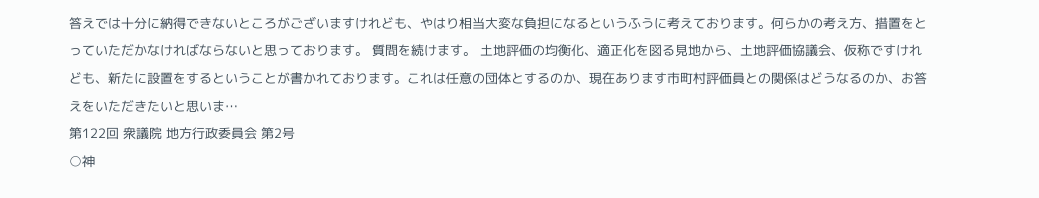答えでは十分に納得できないところがございますけれども、やはり相当大変な負担になるというふうに考えております。何らかの考え方、措置をとっていただかなければならないと思っております。 質問を続けます。 土地評価の均衡化、適正化を図る見地から、土地評価協議会、仮称ですけれども、新たに設置をするということが書かれております。これは任意の団体とするのか、現在あります市町村評価員との関係はどうなるのか、お答えをいただきたいと思いま…
第122回 衆議院 地方行政委員会 第2号
○神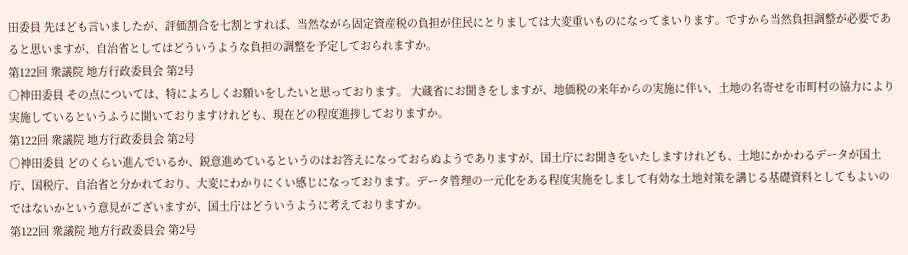田委員 先ほども言いましたが、評価割合を七割とすれば、当然ながら固定資産税の負担が住民にとりましては大変重いものになってまいります。ですから当然負担調整が必要であると思いますが、自治省としてはどういうような負担の調整を予定しておられますか。
第122回 衆議院 地方行政委員会 第2号
○神田委員 その点については、特によろしくお願いをしたいと思っております。 大蔵省にお聞きをしますが、地価税の来年からの実施に伴い、土地の名寄せを市町村の協力により実施しているというふうに聞いておりますけれども、現在どの程度進捗しておりますか。
第122回 衆議院 地方行政委員会 第2号
○神田委員 どのくらい進んでいるか、鋭意進めているというのはお答えになっておらぬようでありますが、国土庁にお聞きをいたしますけれども、土地にかかわるデータが国土庁、国税庁、自治省と分かれており、大変にわかりにくい感じになっております。データ管理の一元化をある程度実施をしまして有効な土地対策を講じる基礎資料としてもよいのではないかという意見がございますが、国土庁はどういうように考えておりますか。
第122回 衆議院 地方行政委員会 第2号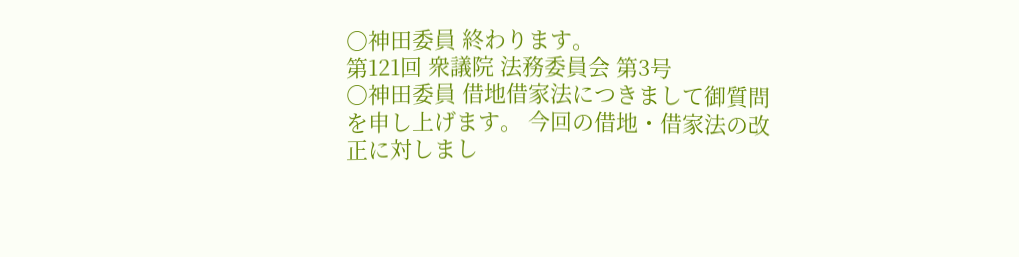○神田委員 終わります。
第121回 衆議院 法務委員会 第3号
○神田委員 借地借家法につきまして御質問を申し上げます。 今回の借地・借家法の改正に対しまし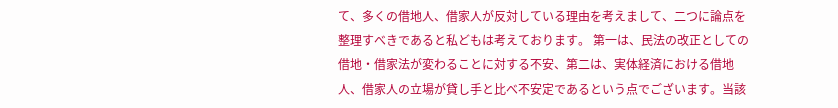て、多くの借地人、借家人が反対している理由を考えまして、二つに論点を整理すべきであると私どもは考えております。 第一は、民法の改正としての借地・借家法が変わることに対する不安、第二は、実体経済における借地人、借家人の立場が貸し手と比べ不安定であるという点でございます。当該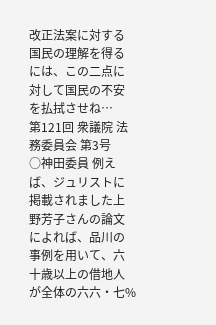改正法案に対する国民の理解を得るには、この二点に対して国民の不安を払拭させね…
第121回 衆議院 法務委員会 第3号
○神田委員 例えば、ジュリストに掲載されました上野芳子さんの論文によれば、品川の事例を用いて、六十歳以上の借地人が全体の六六・七%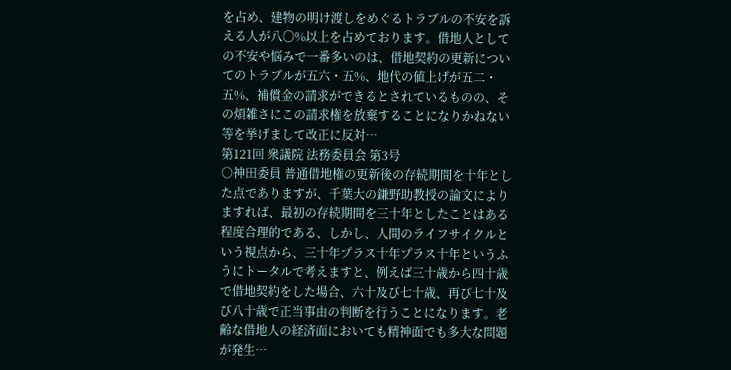を占め、建物の明け渡しをめぐるトラブルの不安を訴える人が八〇%以上を占めております。借地人としての不安や悩みで一番多いのは、借地契約の更新についてのトラブルが五六・五%、地代の値上げが五二・五%、補償金の請求ができるとされているものの、その煩雑さにこの請求権を放棄することになりかねない等を挙げまして改正に反対…
第121回 衆議院 法務委員会 第3号
○神田委員 普通借地権の更新後の存続期間を十年とした点でありますが、千葉大の鎌野助教授の論文によりますれば、最初の存続期間を三十年としたことはある程度合理的である、しかし、人間のライフサイクルという視点から、三十年プラス十年プラス十年というふうにトータルで考えますと、例えば三十歳から四十歳で借地契約をした場合、六十及び七十歳、再び七十及び八十歳で正当事由の判断を行うことになります。老齢な借地人の経済面においても精神面でも多大な問題が発生…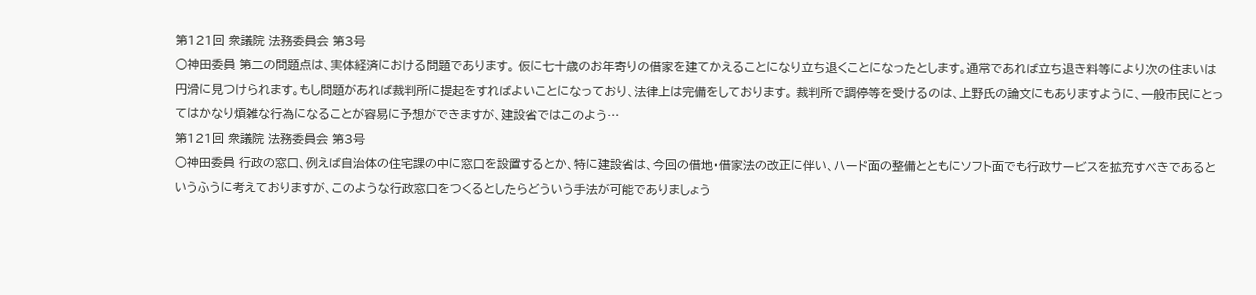第121回 衆議院 法務委員会 第3号
○神田委員 第二の問題点は、実体経済における問題であります。 仮に七十歳のお年寄りの借家を建てかえることになり立ち退くことになったとします。通常であれば立ち退き料等により次の住まいは円滑に見つけられます。もし問題があれば裁判所に提起をすればよいことになっており、法律上は完備をしております。 裁判所で調停等を受けるのは、上野氏の論文にもありますように、一般市民にとってはかなり煩雑な行為になることが容易に予想ができますが、建設省ではこのよう…
第121回 衆議院 法務委員会 第3号
○神田委員 行政の窓口、例えば自治体の住宅課の中に窓口を設置するとか、特に建設省は、今回の借地・借家法の改正に伴い、ハード面の整備とともにソフト面でも行政サービスを拡充すべきであるというふうに考えておりますが、このような行政窓口をつくるとしたらどういう手法が可能でありましょう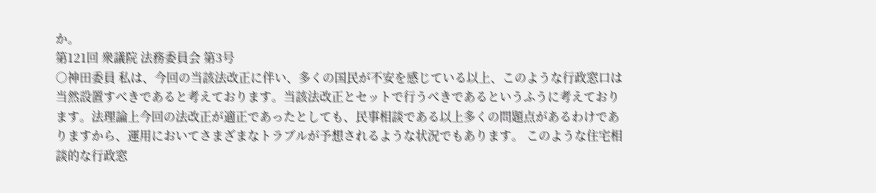か。
第121回 衆議院 法務委員会 第3号
○神田委員 私は、今回の当該法改正に伴い、多くの国民が不安を感じている以上、このような行政窓口は当然設置すべきであると考えております。当該法改正とセットで行うべきであるというふうに考えております。法理論上今回の法改正が適正であったとしても、民事相談である以上多くの問題点があるわけでありますから、運用においてさまざまなトラブルが予想されるような状況でもあります。 このような住宅相談的な行政窓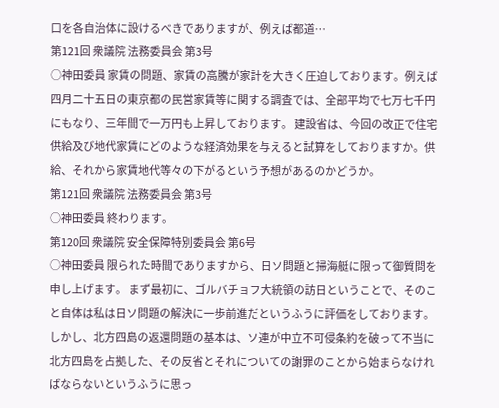口を各自治体に設けるべきでありますが、例えば都道…
第121回 衆議院 法務委員会 第3号
○神田委員 家賃の問題、家賃の高騰が家計を大きく圧迫しております。例えば四月二十五日の東京都の民営家賃等に関する調査では、全部平均で七万七千円にもなり、三年間で一万円も上昇しております。 建設省は、今回の改正で住宅供給及び地代家賃にどのような経済効果を与えると試算をしておりますか。供給、それから家賃地代等々の下がるという予想があるのかどうか。
第121回 衆議院 法務委員会 第3号
○神田委員 終わります。
第120回 衆議院 安全保障特別委員会 第6号
○神田委員 限られた時間でありますから、日ソ問題と掃海艇に限って御質問を申し上げます。 まず最初に、ゴルバチョフ大統領の訪日ということで、そのこと自体は私は日ソ問題の解決に一歩前進だというふうに評価をしております。しかし、北方四島の返還問題の基本は、ソ連が中立不可侵条約を破って不当に北方四島を占拠した、その反省とそれについての謝罪のことから始まらなければならないというふうに思っ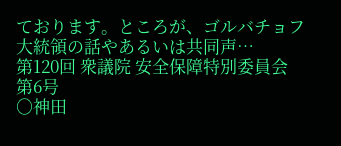ております。ところが、ゴルバチョフ大統領の話やあるいは共同声…
第120回 衆議院 安全保障特別委員会 第6号
○神田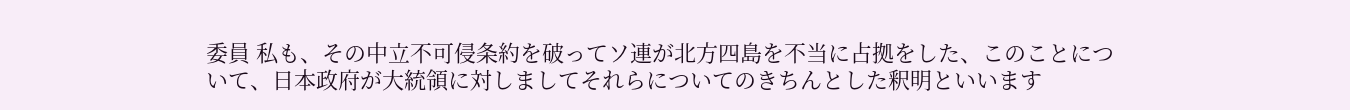委員 私も、その中立不可侵条約を破ってソ連が北方四島を不当に占拠をした、このことについて、日本政府が大統領に対しましてそれらについてのきちんとした釈明といいます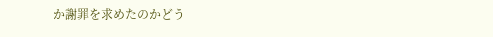か謝罪を求めたのかどう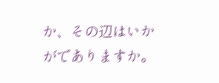か、その辺はいかがでありますか。